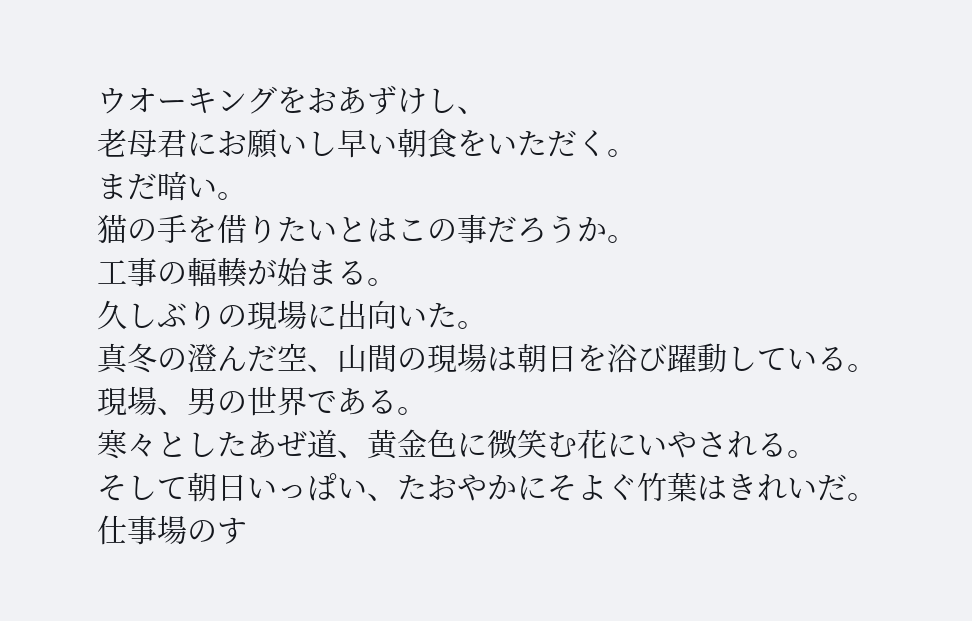ウオーキングをおあずけし、
老母君にお願いし早い朝食をいただく。
まだ暗い。
猫の手を借りたいとはこの事だろうか。
工事の輻輳が始まる。
久しぶりの現場に出向いた。
真冬の澄んだ空、山間の現場は朝日を浴び躍動している。
現場、男の世界である。
寒々としたあぜ道、黄金色に微笑む花にいやされる。
そして朝日いっぱい、たおやかにそよぐ竹葉はきれいだ。
仕事場のす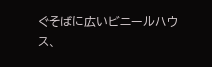ぐそばに広いビニールハウス、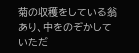菊の収穫をしている翁あり、中をのぞかしていただ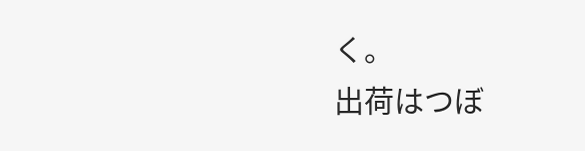く。
出荷はつぼ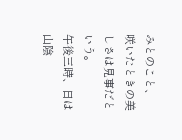みとのこと、
咲いたときの美しさは見事だという。
午後三時、日は山陰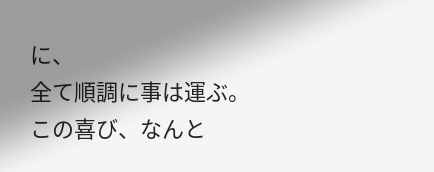に、
全て順調に事は運ぶ。
この喜び、なんと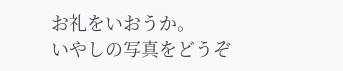お礼をいおうか。
いやしの写真をどうぞ